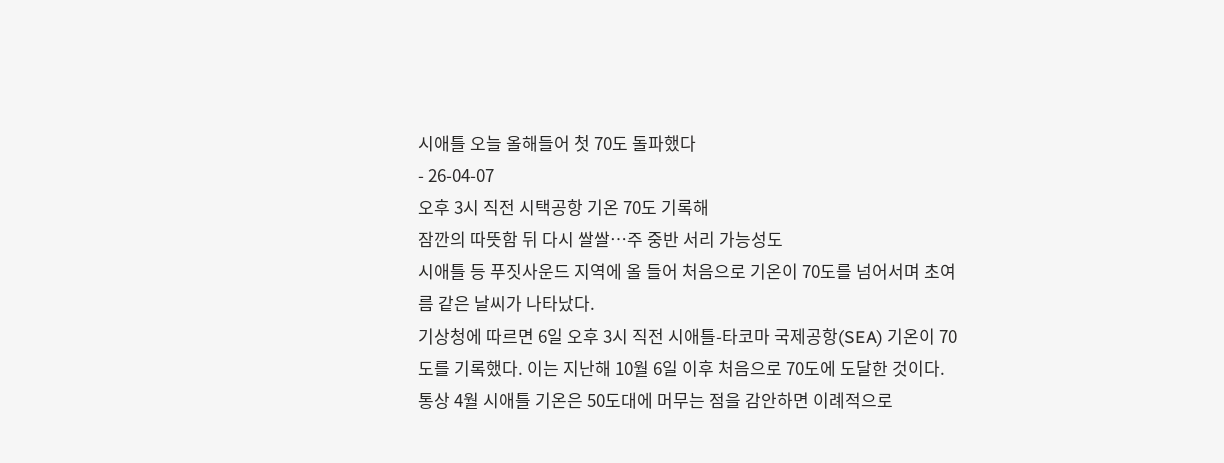시애틀 오늘 올해들어 첫 70도 돌파했다
- 26-04-07
오후 3시 직전 시택공항 기온 70도 기록해
잠깐의 따뜻함 뒤 다시 쌀쌀…주 중반 서리 가능성도
시애틀 등 푸짓사운드 지역에 올 들어 처음으로 기온이 70도를 넘어서며 초여름 같은 날씨가 나타났다.
기상청에 따르면 6일 오후 3시 직전 시애틀-타코마 국제공항(SEA) 기온이 70도를 기록했다. 이는 지난해 10월 6일 이후 처음으로 70도에 도달한 것이다. 통상 4월 시애틀 기온은 50도대에 머무는 점을 감안하면 이례적으로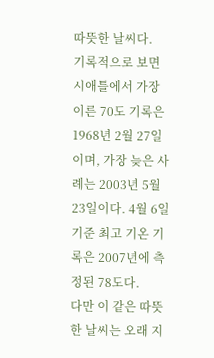따뜻한 날씨다.
기록적으로 보면 시애틀에서 가장 이른 70도 기록은 1968년 2월 27일이며, 가장 늦은 사례는 2003년 5월 23일이다. 4월 6일 기준 최고 기온 기록은 2007년에 측정된 78도다.
다만 이 같은 따뜻한 날씨는 오래 지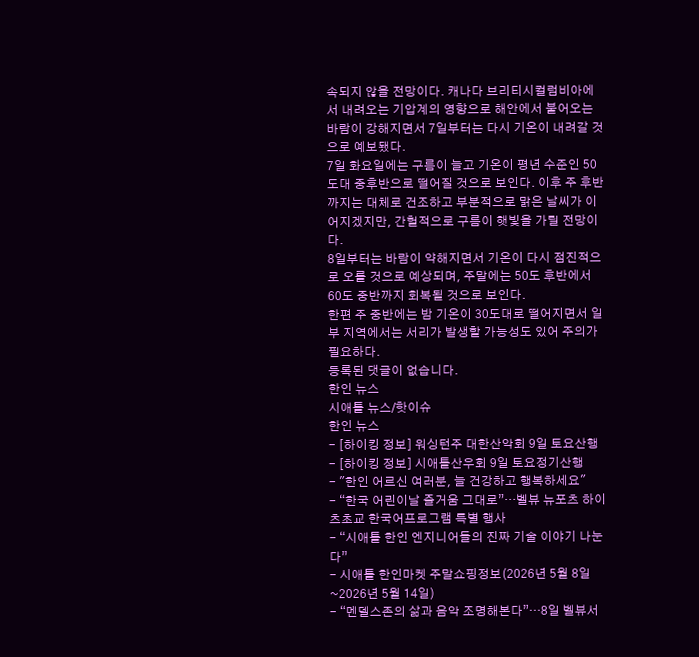속되지 않을 전망이다. 캐나다 브리티시컬럼비아에서 내려오는 기압계의 영향으로 해안에서 불어오는 바람이 강해지면서 7일부터는 다시 기온이 내려갈 것으로 예보됐다.
7일 화요일에는 구름이 늘고 기온이 평년 수준인 50도대 중후반으로 떨어질 것으로 보인다. 이후 주 후반까지는 대체로 건조하고 부분적으로 맑은 날씨가 이어지겠지만, 간헐적으로 구름이 햇빛을 가릴 전망이다.
8일부터는 바람이 약해지면서 기온이 다시 점진적으로 오를 것으로 예상되며, 주말에는 50도 후반에서 60도 중반까지 회복될 것으로 보인다.
한편 주 중반에는 밤 기온이 30도대로 떨어지면서 일부 지역에서는 서리가 발생할 가능성도 있어 주의가 필요하다.
등록된 댓글이 없습니다.
한인 뉴스
시애틀 뉴스/핫이슈
한인 뉴스
- [하이킹 정보] 워싱턴주 대한산악회 9일 토요산행
- [하이킹 정보] 시애틀산우회 9일 토요정기산행
- "한인 어르신 여러분, 늘 건강하고 행복하세요"
- “한국 어린이날 즐거움 그대로”…벨뷰 뉴포츠 하이츠초교 한국어프로그램 특별 행사
- “시애틀 한인 엔지니어들의 진짜 기술 이야기 나눈다”
- 시애틀 한인마켓 주말쇼핑정보(2026년 5월 8일~2026년 5월 14일)
- “멘델스존의 삶과 음악 조명해본다”…8일 벨뷰서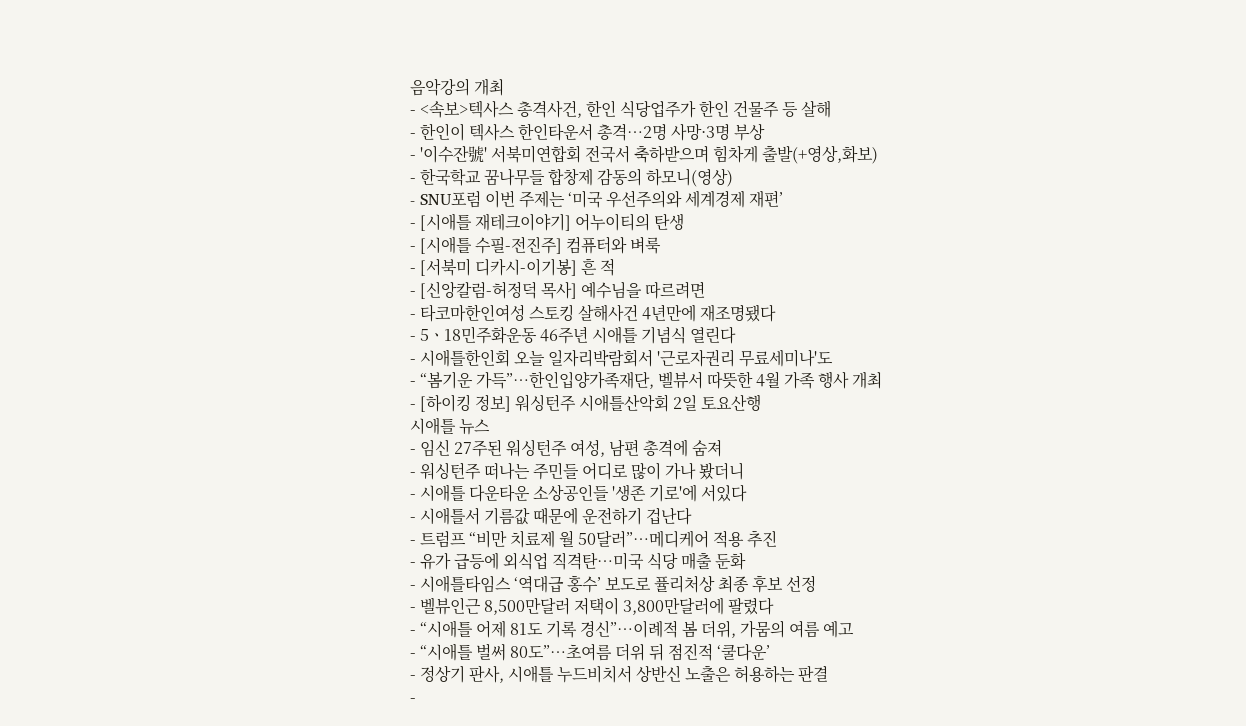음악강의 개최
- <속보>텍사스 총격사건, 한인 식당업주가 한인 건물주 등 살해
- 한인이 텍사스 한인타운서 총격…2명 사망·3명 부상
- '이수잔號' 서북미연합회 전국서 축하받으며 힘차게 출발(+영상,화보)
- 한국학교 꿈나무들 합창제 감동의 하모니(영상)
- SNU포럼 이번 주제는 ‘미국 우선주의와 세계경제 재편’
- [시애틀 재테크이야기] 어누이티의 탄생
- [시애틀 수필-전진주] 컴퓨터와 벼룩
- [서북미 디카시-이기봉] 흔 적
- [신앙칼럼-허정덕 목사] 예수님을 따르려면
- 타코마한인여성 스토킹 살해사건 4년만에 재조명됐다
- 5ㆍ18민주화운동 46주년 시애틀 기념식 열린다
- 시애틀한인회 오늘 일자리박람회서 '근로자권리 무료세미나'도
- “봄기운 가득”…한인입양가족재단, 벨뷰서 따뜻한 4월 가족 행사 개최
- [하이킹 정보] 워싱턴주 시애틀산악회 2일 토요산행
시애틀 뉴스
- 임신 27주된 워싱턴주 여성, 남편 총격에 숨져
- 워싱턴주 떠나는 주민들 어디로 많이 가나 봤더니
- 시애틀 다운타운 소상공인들 '생존 기로'에 서있다
- 시애틀서 기름값 때문에 운전하기 겁난다
- 트럼프 “비만 치료제 월 50달러”…메디케어 적용 추진
- 유가 급등에 외식업 직격탄…미국 식당 매출 둔화
- 시애틀타임스 ‘역대급 홍수’ 보도로 퓰리처상 최종 후보 선정
- 벨뷰인근 8,500만달러 저택이 3,800만달러에 팔렸다
- “시애틀 어제 81도 기록 경신”…이례적 봄 더위, 가뭄의 여름 예고
- “시애틀 벌써 80도”…초여름 더위 뒤 점진적 ‘쿨다운’
- 정상기 판사, 시애틀 누드비치서 상반신 노출은 허용하는 판결
-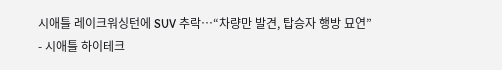시애틀 레이크워싱턴에 SUV 추락…“차량만 발견, 탑승자 행방 묘연”
- 시애틀 하이테크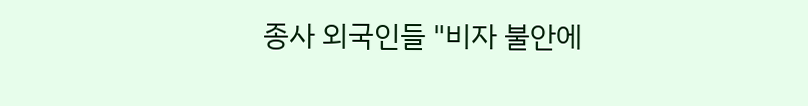종사 외국인들 "비자 불안에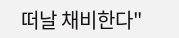떠날 채비한다"